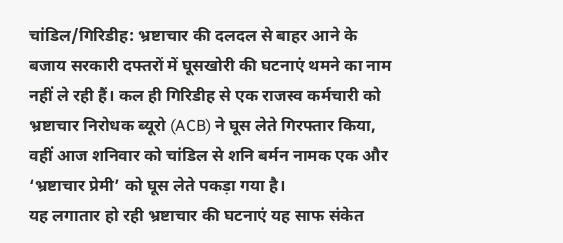चांडिल/गिरिडीह: भ्रष्टाचार की दलदल से बाहर आने के बजाय सरकारी दफ्तरों में घूसखोरी की घटनाएं थमने का नाम नहीं ले रही हैं। कल ही गिरिडीह से एक राजस्व कर्मचारी को भ्रष्टाचार निरोधक ब्यूरो (ACB) ने घूस लेते गिरफ्तार किया, वहीं आज शनिवार को चांडिल से शनि बर्मन नामक एक और ‘भ्रष्टाचार प्रेमी’ को घूस लेते पकड़ा गया है।
यह लगातार हो रही भ्रष्टाचार की घटनाएं यह साफ संकेत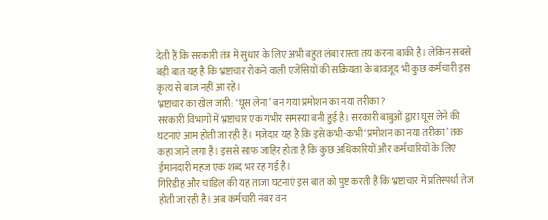देती हैं कि सरकारी तंत्र में सुधार के लिए अभी बहुत लंबा रास्ता तय करना बाकी है। लेकिन सबसे बड़ी बात यह है कि भ्रष्टाचार रोकने वाली एजेंसियों की सक्रियता के बावजूद भी कुछ कर्मचारी इस कृत्य से बाज नहीं आ रहे।
भ्रष्टाचार का खेल जारी: ‘घूस लेना’ बन गया प्रमोशन का नया तरीका?
सरकारी विभागों में भ्रष्टाचार एक गंभीर समस्या बनी हुई है। सरकारी बाबुओं द्वारा घूस लेने की घटनाएं आम होती जा रही हैं। मज़ेदार यह है कि इसे कभी-कभी ‘प्रमोशन का नया तरीका’ तक कहा जाने लगा है। इससे साफ जाहिर होता है कि कुछ अधिकारियों और कर्मचारियों के लिए ईमानदारी महज एक शब्द भर रह गई है।
गिरिडीह और चांडिल की यह ताजा घटनाएं इस बात को पुष्ट करती हैं कि भ्रष्टाचार में प्रतिस्पर्धा तेज होती जा रही है। अब कर्मचारी नंबर वन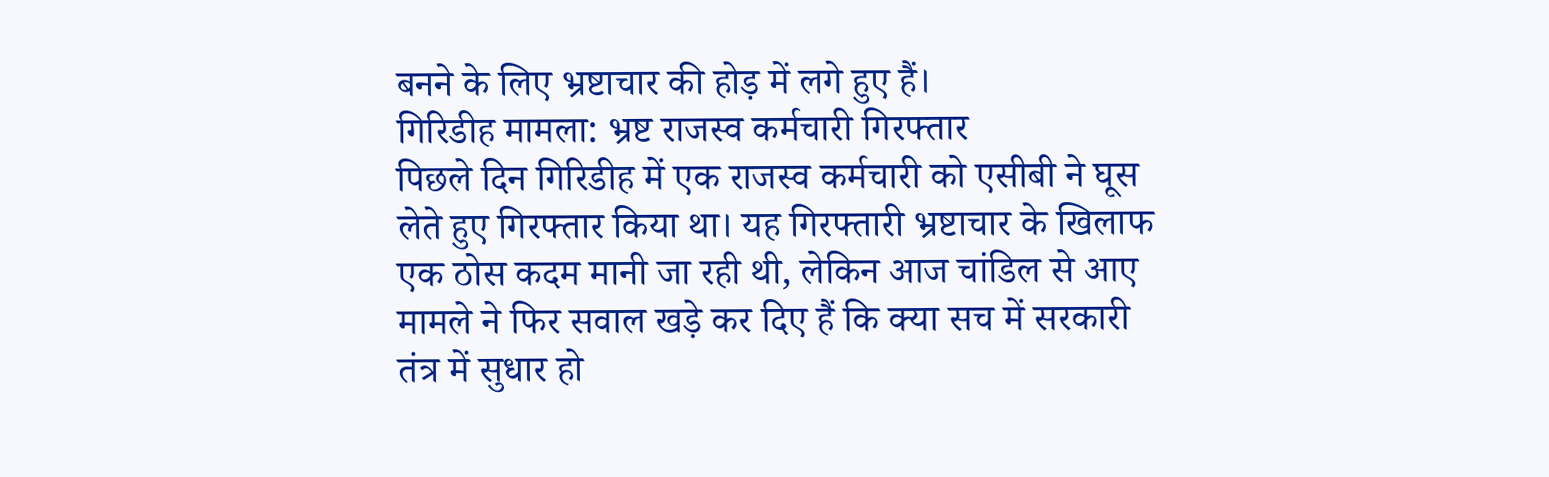बनने के लिए भ्रष्टाचार की होड़ में लगे हुए हैं।
गिरिडीह मामला: भ्रष्ट राजस्व कर्मचारी गिरफ्तार
पिछले दिन गिरिडीह में एक राजस्व कर्मचारी को एसीबी ने घूस लेते हुए गिरफ्तार किया था। यह गिरफ्तारी भ्रष्टाचार के खिलाफ एक ठोस कदम मानी जा रही थी, लेकिन आज चांडिल से आए मामले ने फिर सवाल खड़े कर दिए हैं कि क्या सच में सरकारी तंत्र में सुधार हो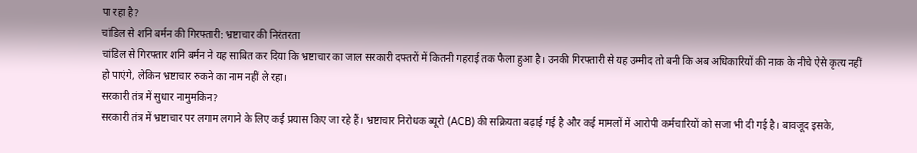पा रहा है?
चांडिल से शनि बर्मन की गिरफ्तारी: भ्रष्टाचार की निरंतरता
चांडिल से गिरफ्तार शनि बर्मन ने यह साबित कर दिया कि भ्रष्टाचार का जाल सरकारी दफ्तरों में कितनी गहराई तक फैला हुआ है। उनकी गिरफ्तारी से यह उम्मीद तो बनी कि अब अधिकारियों की नाक के नीचे ऐसे कृत्य नहीं हो पाएंगे, लेकिन भ्रष्टाचार रुकने का नाम नहीं ले रहा।
सरकारी तंत्र में सुधार नामुमकिन?
सरकारी तंत्र में भ्रष्टाचार पर लगाम लगाने के लिए कई प्रयास किए जा रहे हैं। भ्रष्टाचार निरोधक ब्यूरो (ACB) की सक्रियता बढ़ाई गई है और कई मामलों में आरोपी कर्मचारियों को सजा भी दी गई है। बावजूद इसके,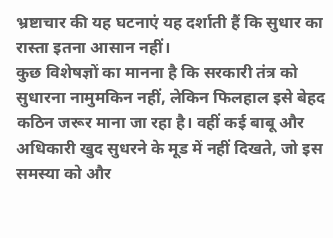भ्रष्टाचार की यह घटनाएं यह दर्शाती हैं कि सुधार का रास्ता इतना आसान नहीं।
कुछ विशेषज्ञों का मानना है कि सरकारी तंत्र को सुधारना नामुमकिन नहीं, लेकिन फिलहाल इसे बेहद कठिन जरूर माना जा रहा है। वहीं कई बाबू और अधिकारी खुद सुधरने के मूड में नहीं दिखते, जो इस समस्या को और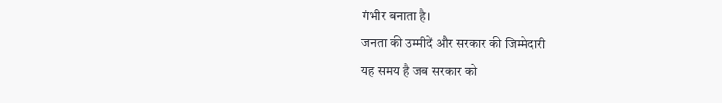गंभीर बनाता है।
जनता की उम्मीदें और सरकार की जिम्मेदारी
यह समय है जब सरकार को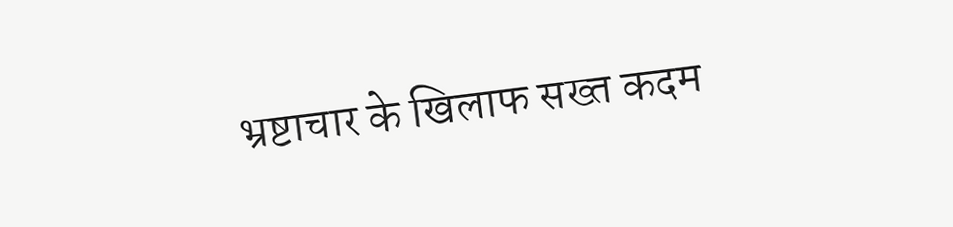भ्रष्टाचार के खिलाफ सख्त कदम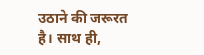उठाने की जरूरत है। साथ ही,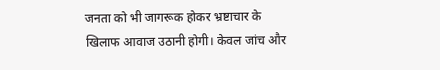जनता को भी जागरूक होकर भ्रष्टाचार के खिलाफ आवाज उठानी होगी। केवल जांच और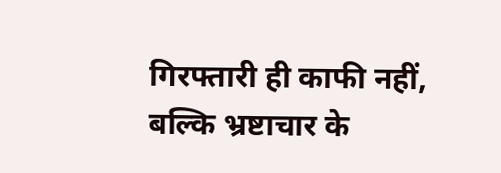गिरफ्तारी ही काफी नहीं, बल्कि भ्रष्टाचार के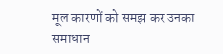मूल कारणों को समझ कर उनका समाधान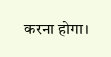करना होगा।